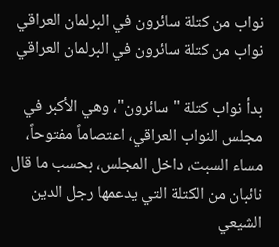نواب من كتلة سائرون في البرلمان العراقي
نواب من كتلة سائرون في البرلمان العراقي

بدأ نواب كتلة "سائرون"، وهي الأكبر في مجلس النواب العراقي، اعتصاماً مفتوحاً، مساء السبت، داخل المجلس، بحسب ما قال نائبان من الكتلة التي يدعمها رجل الدين الشيعي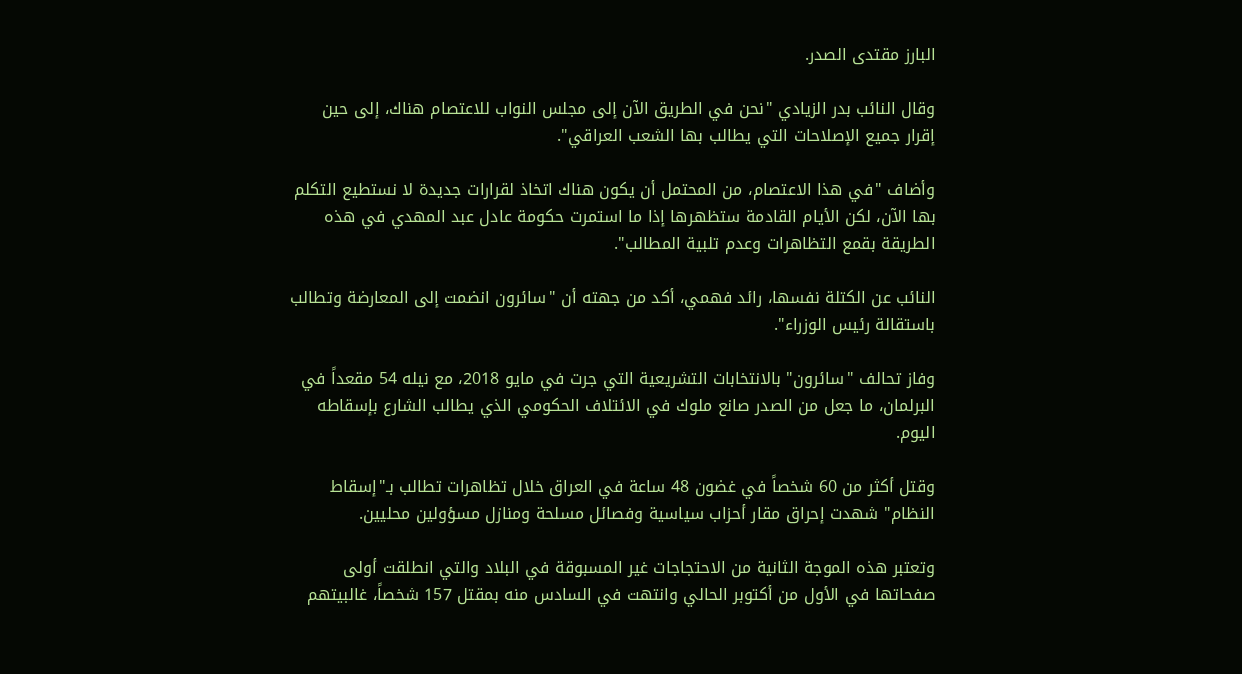البارز مقتدى الصدر.

وقال النائب بدر الزيادي "نحن في الطريق الآن إلى مجلس النواب للاعتصام هناك، إلى حين إقرار جميع الإصلاحات التي يطالب بها الشعب العراقي".

وأضاف "في هذا الاعتصام، من المحتمل أن يكون هناك اتخاذ لقرارات جديدة لا نستطيع التكلم بها الآن، لكن الأيام القادمة ستظهرها إذا ما استمرت حكومة عادل عبد المهدي في هذه الطريقة بقمع التظاهرات وعدم تلبية المطالب".

النائب عن الكتلة نفسها، رائد فهمي، أكد من جهته أن "سائرون انضمت إلى المعارضة وتطالب باستقالة رئيس الوزراء".

وفاز تحالف "سائرون" بالانتخابات التشريعية التي جرت في مايو 2018، مع نيله 54 مقعداً في البرلمان، ما جعل من الصدر صانع ملوك في الائتلاف الحكومي الذي يطالب الشارع بإسقاطه اليوم.

وقتل أكثر من 60 شخصاً في غضون 48 ساعة في العراق خلال تظاهرات تطالب بـ"إسقاط النظام" شهدت إحراق مقار أحزاب سياسية وفصائل مسلحة ومنازل مسؤولين محليين.

وتعتبر هذه الموجة الثانية من الاحتجاجات غير المسبوقة في البلاد والتي انطلقت أولى صفحاتها في الأول من أكتوبر الحالي وانتهت في السادس منه بمقتل 157 شخصاً، غالبيتهم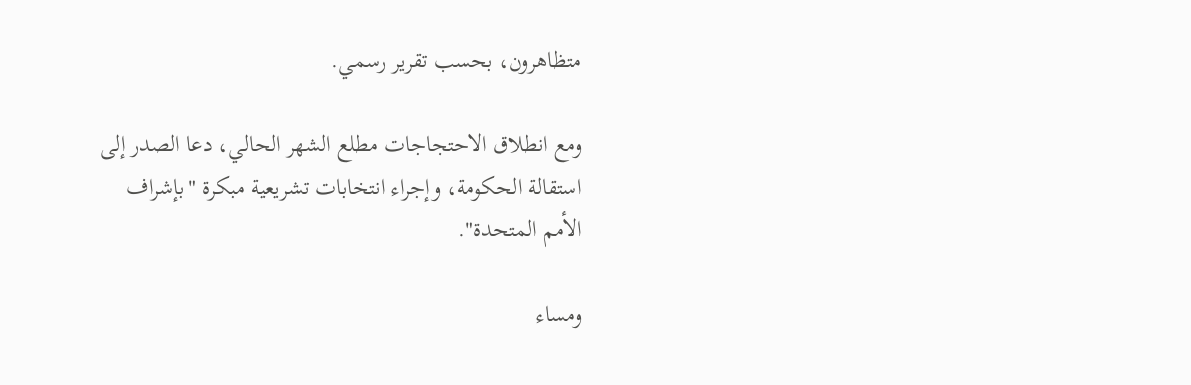متظاهرون، بحسب تقرير رسمي.

ومع انطلاق الاحتجاجات مطلع الشهر الحالي، دعا الصدر إلى استقالة الحكومة، وإجراء انتخابات تشريعية مبكرة "بإشراف الأمم المتحدة".

ومساء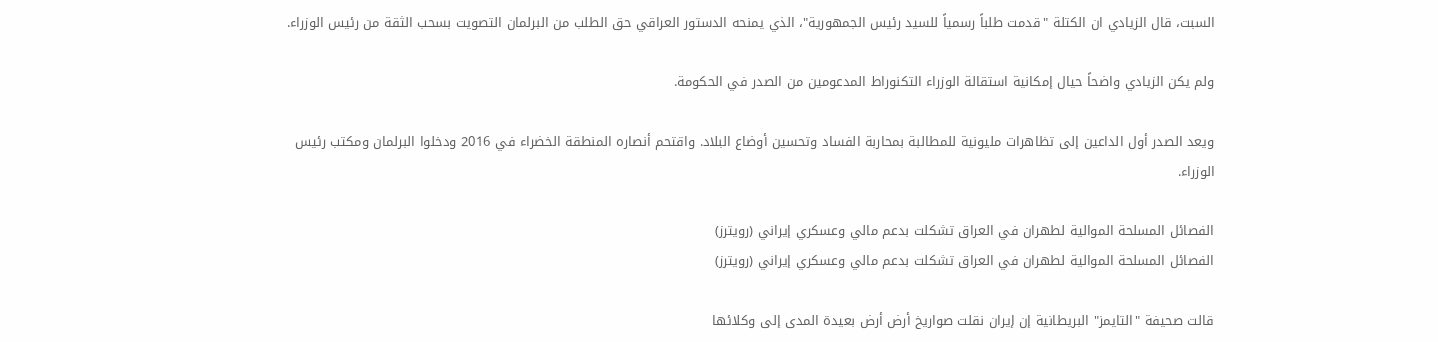السبت، قال الزيادي ان الكتلة "قدمت طلباً رسمياً للسيد رئيس الجمهورية"، الذي يمنحه الدستور العراقي حق الطلب من البرلمان التصويت بسحب الثقة من رئيس الوزراء.

ولم يكن الزيادي واضحاً حيال إمكانية استقالة الوزراء التكنوراط المدعومين من الصدر في الحكومة.

ويعد الصدر أول الداعين إلى تظاهرات مليونية للمطالبة بمحاربة الفساد وتحسين أوضاع البلاد. واقتحم أنصاره المنطقة الخضراء في 2016 ودخلوا البرلمان ومكتب رئيس الوزراء.

الفصائل المسلحة الموالية لطهران في العراق تشكلت بدعم مالي وعسكري إيراني (رويترز)
الفصائل المسلحة الموالية لطهران في العراق تشكلت بدعم مالي وعسكري إيراني (رويترز)

قالت صحيفة "التايمز" البريطانية إن إيران نقلت صواريخ أرض أرض بعيدة المدى إلى وكلائها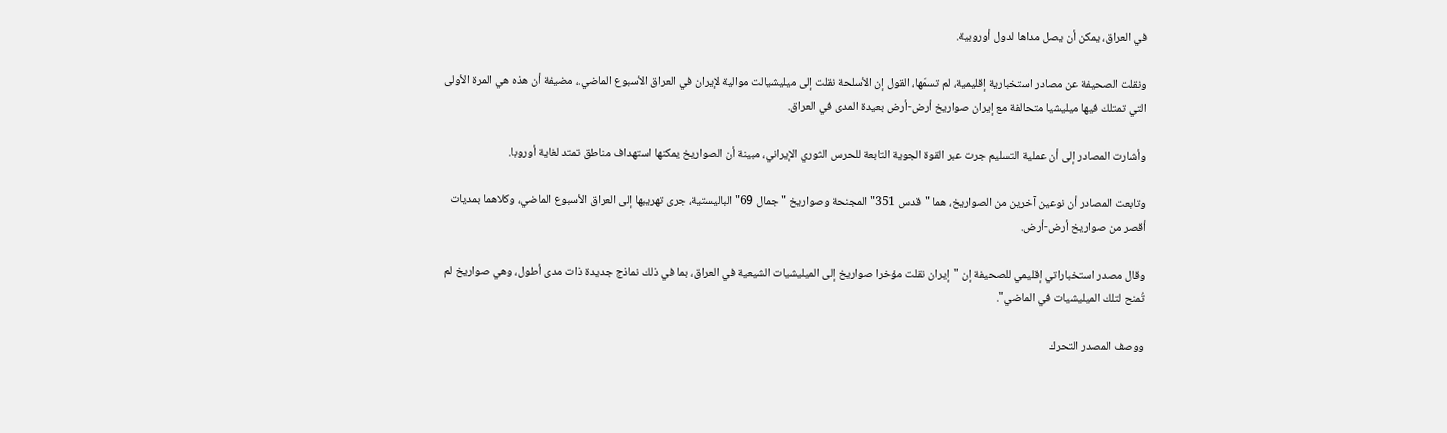في العراق، يمكن أن يصل مداها لدول أوروبية.

ونقلت الصحيفة عن مصادر استخبارية إقليمية، لم تسمّها، القول إن الأسلحة نقلت إلى ميليشيالت موالية لإيران في العراق الأسبوع الماضي.، مضيفة أن هذه هي المرة الأولى التي تمتلك فيها ميليشيا متحالفة مع إيران صواريخ أرض-أرض بعيدة المدى في العراق.

وأشارت المصادر إلى أن عملية التسليم جرت عبر القوة الجوية التابعة للحرس الثوري الإيراني، مبينة أن الصواريخ يمكنها استهداف مناطق تمتد لغاية أوروبا.

وتابعت المصادر أن نوعين آخرين من الصواريخ، هما "قدس 351" المجنحة وصواريخ "جمال 69" الباليستية، جرى تهريبها إلى العراق الأسبوع الماضي، وكلاهما بمديات أقصر من صواريخ أرض-أرض.

وقال مصدر استخباراتي إقليمي للصحيفة إن "إيران نقلت مؤخرا صواريخ إلى الميليشيات الشيعية في العراق، بما في ذلك نماذج جديدة ذات مدى أطول، وهي صواريخ لم تُمنح لتلك الميليشيات في الماضي".

ووصف المصدر التحرك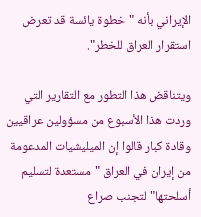الإيراني بأنه "خطوة يائسة قد تعرض استقرار العراق للخطر".

ويتناقض هذا التطور مع التقارير التي وردت هذا الأسبوع من مسؤولين عراقيين وقادة كبار قالوا إن الميليشيات المدعومة من إيران في العراق "مستعدة لتسليم أسلحتها" لتجنب صراع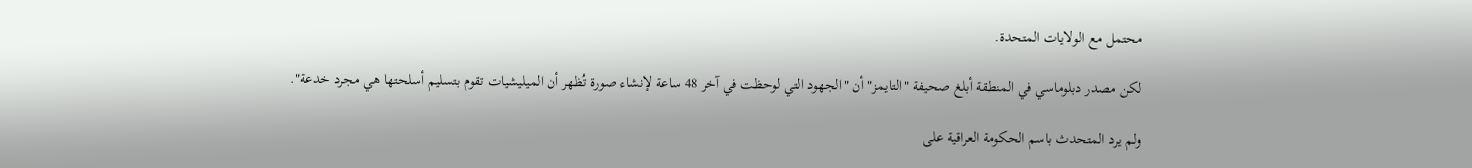محتمل مع الولايات المتحدة.

لكن مصدر دبلوماسي في المنطقة أبلغ صحيفة "التايمز" أن "الجهود التي لوحظت في آخر 48 ساعة لإنشاء صورة تُظهر أن الميليشيات تقوم بتسليم أسلحتها هي مجرد خدعة".

ولم يرد المتحدث باسم الحكومة العراقية على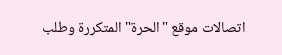اتصالات موقع "الحرة" المتكررة وطلب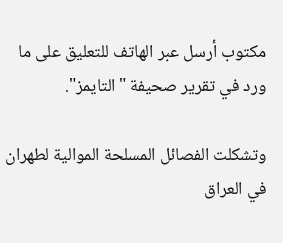مكتوب أرسل عبر الهاتف للتعليق على ما ورد في تقرير صحيفة "التايمز".

وتشكلت الفصائل المسلحة الموالية لطهران في العراق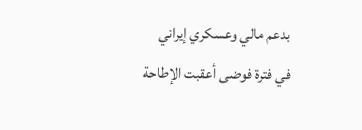بدعم مالي وعسكري إيراني في فترة فوضى أعقبت الإطاحة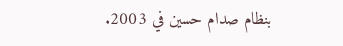بنظام صدام حسين في 2003.